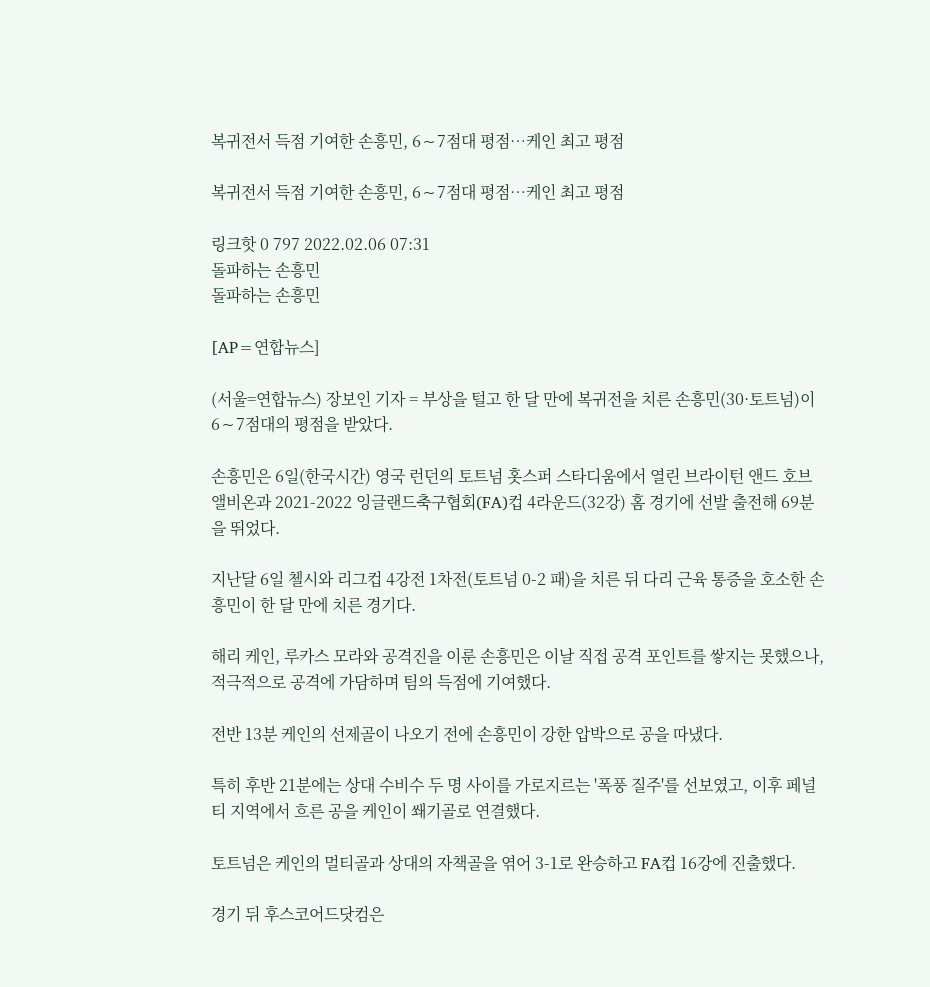복귀전서 득점 기여한 손흥민, 6∼7점대 평점…케인 최고 평점

복귀전서 득점 기여한 손흥민, 6∼7점대 평점…케인 최고 평점

링크핫 0 797 2022.02.06 07:31
돌파하는 손흥민
돌파하는 손흥민

[AP=연합뉴스]

(서울=연합뉴스) 장보인 기자 = 부상을 털고 한 달 만에 복귀전을 치른 손흥민(30·토트넘)이 6∼7점대의 평점을 받았다.

손흥민은 6일(한국시간) 영국 런던의 토트넘 홋스퍼 스타디움에서 열린 브라이턴 앤드 호브 앨비온과 2021-2022 잉글랜드축구협회(FA)컵 4라운드(32강) 홈 경기에 선발 출전해 69분을 뛰었다.

지난달 6일 첼시와 리그컵 4강전 1차전(토트넘 0-2 패)을 치른 뒤 다리 근육 통증을 호소한 손흥민이 한 달 만에 치른 경기다.

해리 케인, 루카스 모라와 공격진을 이룬 손흥민은 이날 직접 공격 포인트를 쌓지는 못했으나, 적극적으로 공격에 가담하며 팀의 득점에 기여했다.

전반 13분 케인의 선제골이 나오기 전에 손흥민이 강한 압박으로 공을 따냈다.

특히 후반 21분에는 상대 수비수 두 명 사이를 가로지르는 '폭풍 질주'를 선보였고, 이후 페널티 지역에서 흐른 공을 케인이 쐐기골로 연결했다.

토트넘은 케인의 멀티골과 상대의 자책골을 엮어 3-1로 완승하고 FA컵 16강에 진출했다.

경기 뒤 후스코어드닷컴은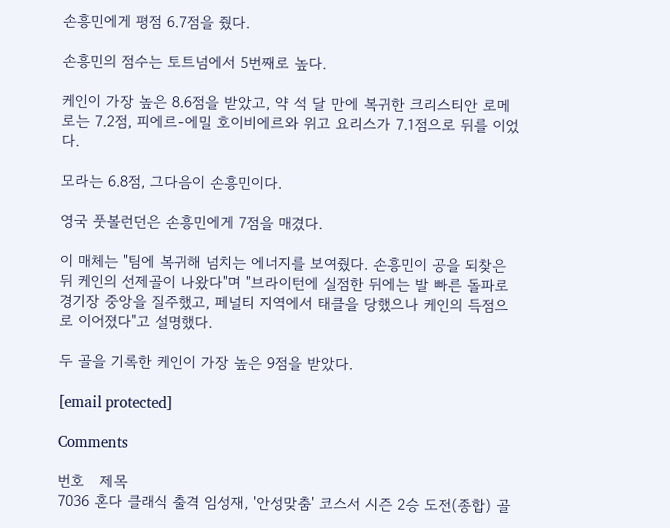손흥민에게 평점 6.7점을 줬다.

손흥민의 점수는 토트넘에서 5번째로 높다.

케인이 가장 높은 8.6점을 받았고, 약 석 달 만에 복귀한 크리스티안 로메로는 7.2점, 피에르-에밀 호이비에르와 위고 요리스가 7.1점으로 뒤를 이었다.

모라는 6.8점, 그다음이 손흥민이다.

영국 풋볼런던은 손흥민에게 7점을 매겼다.

이 매체는 "팀에 복귀해 넘치는 에너지를 보여줬다. 손흥민이 공을 되찾은 뒤 케인의 선제골이 나왔다"며 "브라이턴에 실점한 뒤에는 발 빠른 돌파로 경기장 중앙을 질주했고, 페널티 지역에서 태클을 당했으나 케인의 득점으로 이어졌다"고 설명했다.

두 골을 기록한 케인이 가장 높은 9점을 받았다.

[email protected]

Comments

번호   제목
7036 혼다 클래식 출격 임성재, '안성맞춤' 코스서 시즌 2승 도전(종합) 골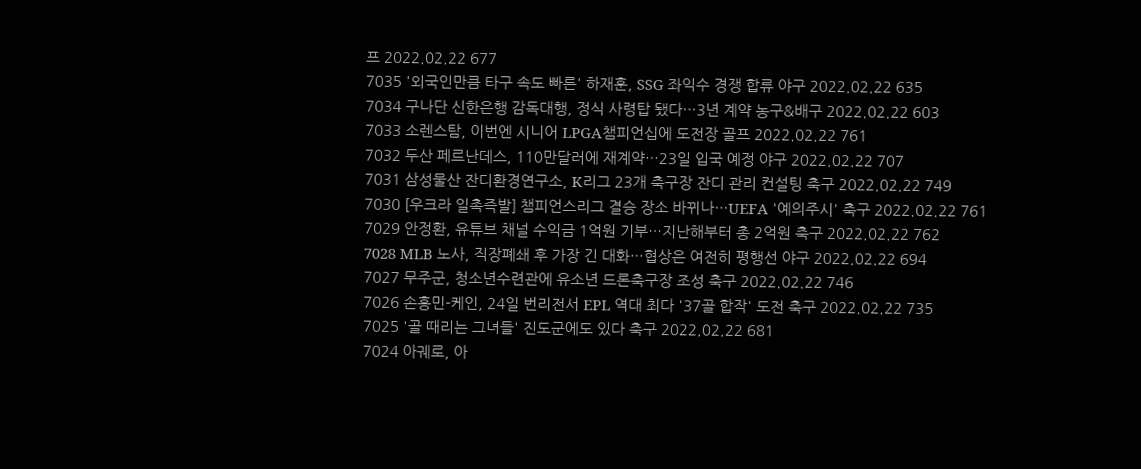프 2022.02.22 677
7035 '외국인만큼 타구 속도 빠른' 하재훈, SSG 좌익수 경쟁 합류 야구 2022.02.22 635
7034 구나단 신한은행 감독대행, 정식 사령탑 됐다…3년 계약 농구&배구 2022.02.22 603
7033 소렌스탐, 이번엔 시니어 LPGA챔피언십에 도전장 골프 2022.02.22 761
7032 두산 페르난데스, 110만달러에 재계약…23일 입국 예정 야구 2022.02.22 707
7031 삼성물산 잔디환경연구소, K리그 23개 축구장 잔디 관리 컨설팅 축구 2022.02.22 749
7030 [우크라 일촉즉발] 챔피언스리그 결승 장소 바뀌나…UEFA '예의주시' 축구 2022.02.22 761
7029 안정환, 유튜브 채널 수익금 1억원 기부…지난해부터 총 2억원 축구 2022.02.22 762
7028 MLB 노사, 직장폐쇄 후 가장 긴 대화…협상은 여전히 평행선 야구 2022.02.22 694
7027 무주군, 청소년수련관에 유소년 드론축구장 조성 축구 2022.02.22 746
7026 손흥민-케인, 24일 번리전서 EPL 역대 최다 '37골 합작' 도전 축구 2022.02.22 735
7025 '골 때리는 그녀들' 진도군에도 있다 축구 2022.02.22 681
7024 아궤로, 아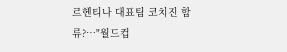르헨티나 대표팀 코치진 합류?…"월드컵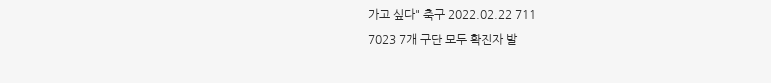가고 싶다" 축구 2022.02.22 711
7023 7개 구단 모두 확진자 발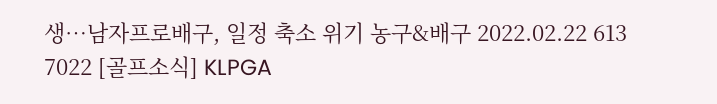생…남자프로배구, 일정 축소 위기 농구&배구 2022.02.22 613
7022 [골프소식] KLPGA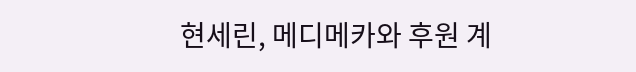현세린, 메디메카와 후원 계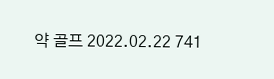약 골프 2022.02.22 741